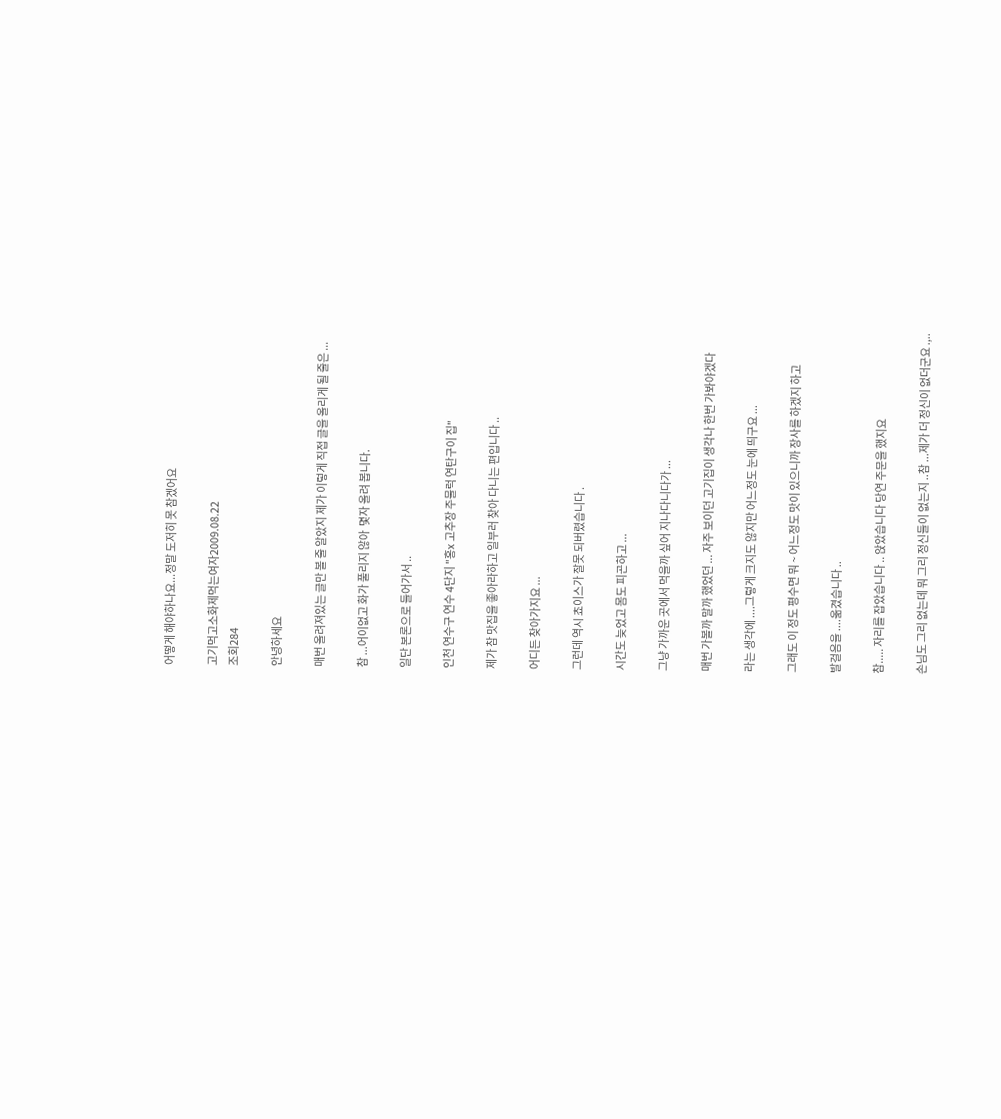어떻게 해야하나요...정말 도저히 못 참겠어요

고기먹고소화제먹는여자2009.08.22
조회284

안녕하세요

매번 올려져있는 글만 볼 줄 알았지 제가 이렇게 직접 글을 올리게 될 줄은 ...

참 ...어이없고 화가 풀리지 않아  몇자 올려 봅니다.

일단 본론으로 들어가서 ..

인천 연수구 연수 4단지 "홍x 고추장 주물럭 연탄구이 집"

제가 참 맛집을 좋아라하고 일부러 찾아 다니는 편입니다 ..

어디든 찾아가지요 ...

그런데 역시 쵸이스가 잘못 되버렸습니다 .

시간도 늦었고 몸도 피곤하고 ...

그냥 가까운 곳에서 먹을까 싶어 지나다니다가 ...

매번 가볼까 말까 했었던 ... 자주 보이던 고기집이 생각나 한번 가봐야겠다

라는 생각에 ....그렇게 크지도 않지만 어느정도 눈에 띄구요 ...

그래도 이 정도 평수면 뭐 ~ 어느정도 맛이 있으니까 장사를 하겠지 하고

발걸음을 ....옮겼습니다 ..

참..... 자리를 잡았습니다 .. 앉았습니다 당연 주문을 했지요

손님도 그리 없는데 뭐 그리 정신들이 없는지 ..참 ...제가 더 정신이 없더군요 .,..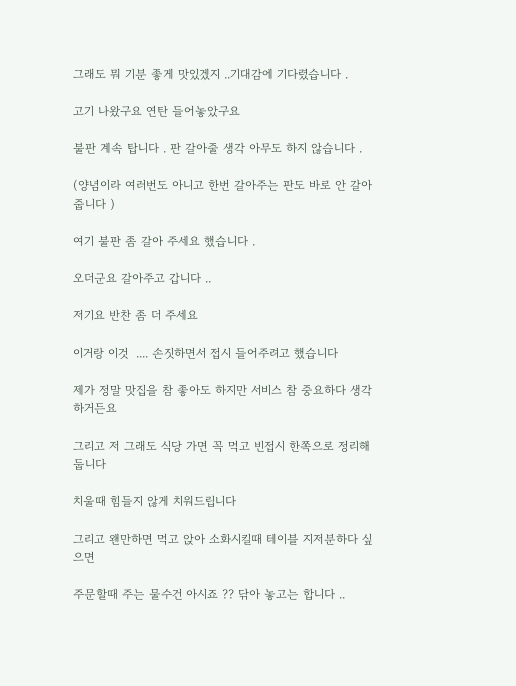그래도 뭐 기분 좋게 맛있겠지 ..기대감에 기다렸습니다 .

고기 나왔구요 연탄 들어놓았구요

불판 계속 탑니다 . 판 갈아줄 생각 아무도 하지 않습니다 .

(양념이라 여러번도 아니고 한번 갈아주는 판도 바로 안 갈아 줍니다 )

여기 불판 좀 갈아 주세요 했습니다 .

오더군요 갈아주고 갑니다 ..

저기요 반찬 좀 더 주세요

이거랑 이것  .... 손짓하면서 접시 들어주려고 했습니다

제가 정말 맛집을 참 좋아도 하지만 서비스 참 중요하다 생각하거든요

그리고 저 그래도 식당 가면 꼭 먹고 빈접시 한쪽으로 정리해둡니다

치울때 힘들지 않게 치워드립니다

그리고 왠만하면 먹고 앉아 소화시킬때 테이블 지저분하다 싶으면

주문할때 주는 물수건 아시죠 ?? 닦아 놓고는 합니다 ..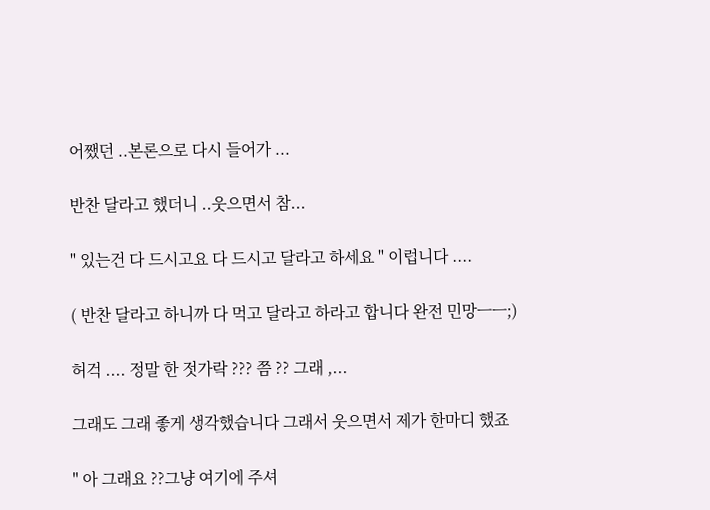어쨌던 ..본론으로 다시 들어가 ...

반찬 달라고 했더니 ..웃으면서 참...

" 있는건 다 드시고요 다 드시고 달라고 하세요 " 이럽니다 ....

( 반찬 달라고 하니까 다 먹고 달라고 하라고 합니다 완전 민망ㅡㅡ;)

허걱 .... 정말 한 젓가락 ??? 쯤 ?? 그래 ,...

그래도 그래 좋게 생각했습니다 그래서 웃으면서 제가 한마디 했죠

" 아 그래요 ??그냥 여기에 주셔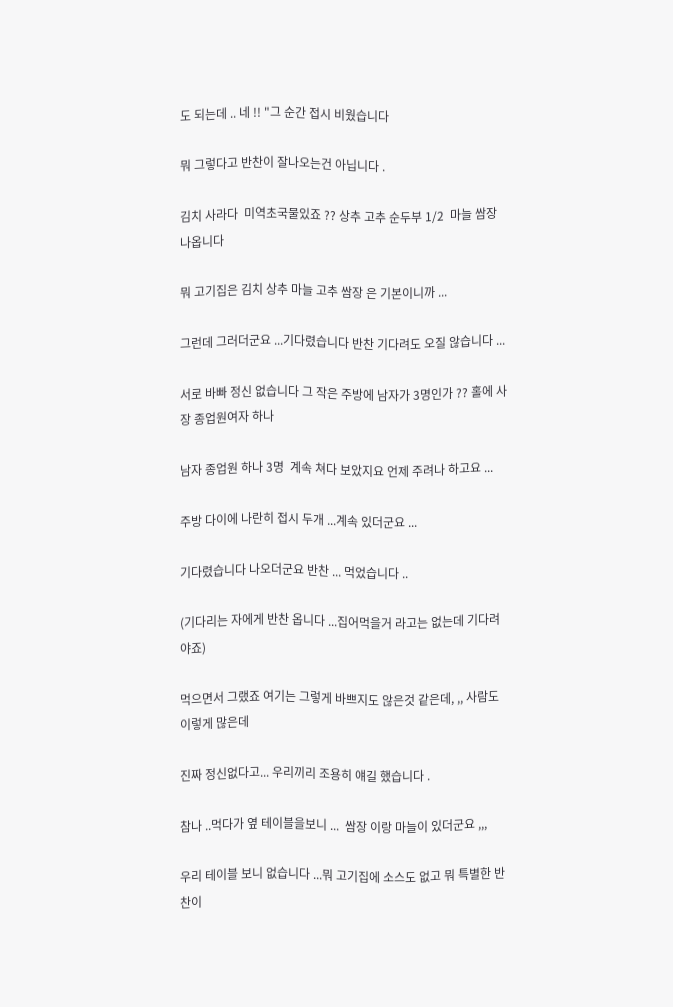도 되는데 .. 네 !! "그 순간 접시 비웠습니다

뭐 그렇다고 반찬이 잘나오는건 아닙니다 .

김치 사라다  미역초국물있죠 ?? 상추 고추 순두부 1/2  마늘 쌈장 나옵니다

뭐 고기집은 김치 상추 마늘 고추 쌈장 은 기본이니까 ...

그런데 그러더군요 ...기다렸습니다 반찬 기다려도 오질 않습니다 ...

서로 바빠 정신 없습니다 그 작은 주방에 남자가 3명인가 ?? 홀에 사장 종업원여자 하나

남자 종업원 하나 3명  계속 쳐다 보았지요 언제 주려나 하고요 ...

주방 다이에 나란히 접시 두개 ...계속 있더군요 ...

기다렸습니다 나오더군요 반찬 ... 먹었습니다 ..

(기다리는 자에게 반찬 옵니다 ...집어먹을거 라고는 없는데 기다려야죠)

먹으면서 그랬죠 여기는 그렇게 바쁘지도 않은것 같은데, ,, 사람도 이렇게 많은데

진짜 정신없다고... 우리끼리 조용히 얘길 했습니다 .

참나 ..먹다가 옆 테이블을보니 ...  쌈장 이랑 마늘이 있더군요 ,,,

우리 테이블 보니 없습니다 ...뭐 고기집에 소스도 없고 뭐 특별한 반찬이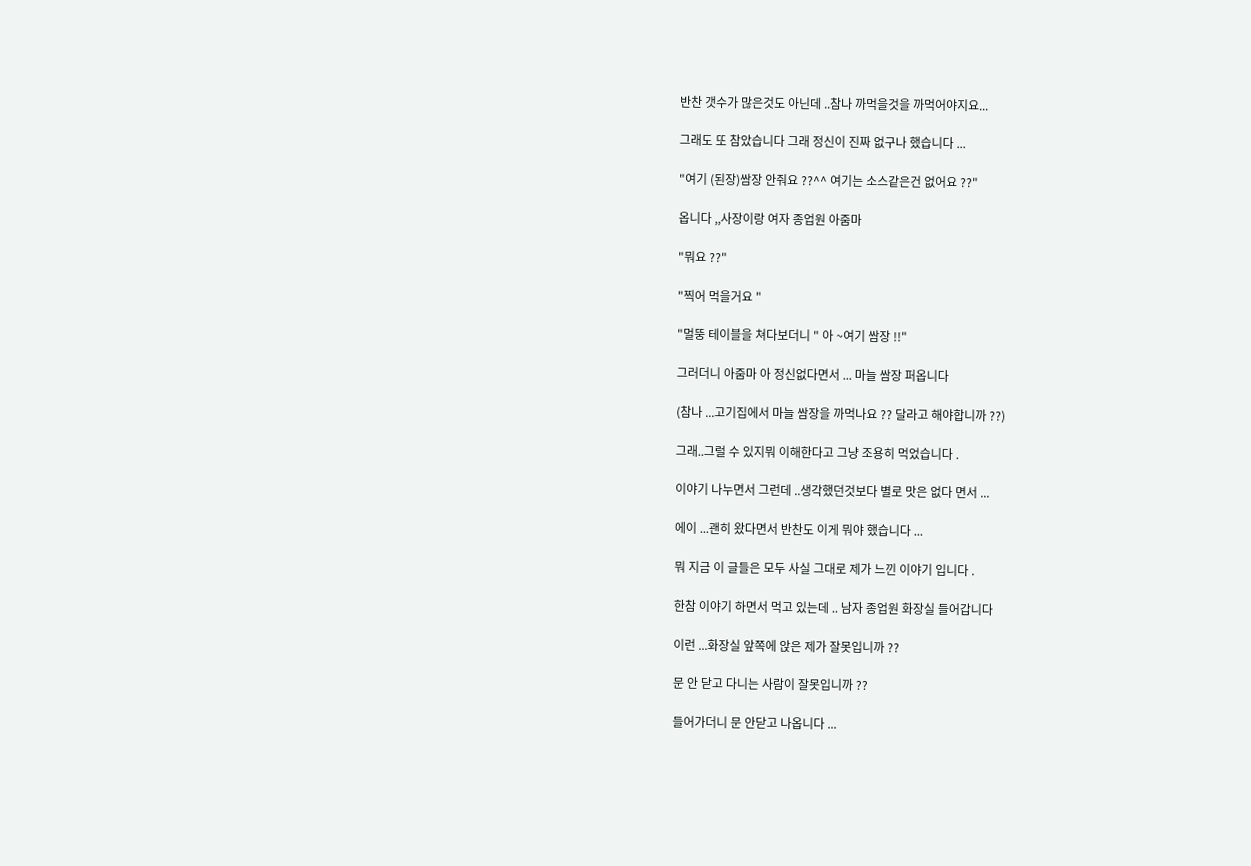반찬 갯수가 많은것도 아닌데 ..참나 까먹을것을 까먹어야지요...

그래도 또 참았습니다 그래 정신이 진짜 없구나 했습니다 ...

"여기 (된장)쌈장 안줘요 ??^^ 여기는 소스같은건 없어요 ??"

옵니다 ,,사장이랑 여자 종업원 아줌마

"뭐요 ??"

"찍어 먹을거요 "

"멀뚱 테이블을 쳐다보더니 " 아 ~여기 쌈장 !!"

그러더니 아줌마 아 정신없다면서 ... 마늘 쌈장 퍼옵니다

(참나 ...고기집에서 마늘 쌈장을 까먹나요 ?? 달라고 해야합니까 ??)

그래..그럴 수 있지뭐 이해한다고 그냥 조용히 먹었습니다 .

이야기 나누면서 그런데 ..생각했던것보다 별로 맛은 없다 면서 ...

에이 ...괜히 왔다면서 반찬도 이게 뭐야 했습니다 ...

뭐 지금 이 글들은 모두 사실 그대로 제가 느낀 이야기 입니다 .

한참 이야기 하면서 먹고 있는데 .. 남자 종업원 화장실 들어갑니다

이런 ...화장실 앞쪽에 앉은 제가 잘못입니까 ??

문 안 닫고 다니는 사람이 잘못입니까 ??

들어가더니 문 안닫고 나옵니다 ...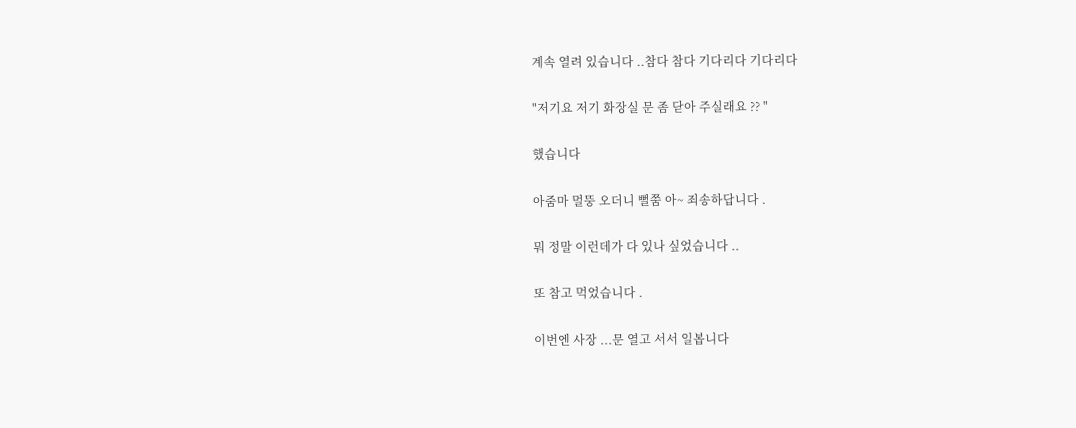계속 열려 있습니다 ..참다 참다 기다리다 기다리다

"저기요 저기 화장실 문 좀 닫아 주실래요 ?? "

했습니다

아줌마 멀뚱 오더니 뻘쭘 아~ 죄송하답니다 .

뭐 정말 이런데가 다 있나 싶었습니다 ..

또 참고 먹었습니다 .

이번엔 사장 ...문 열고 서서 일봅니다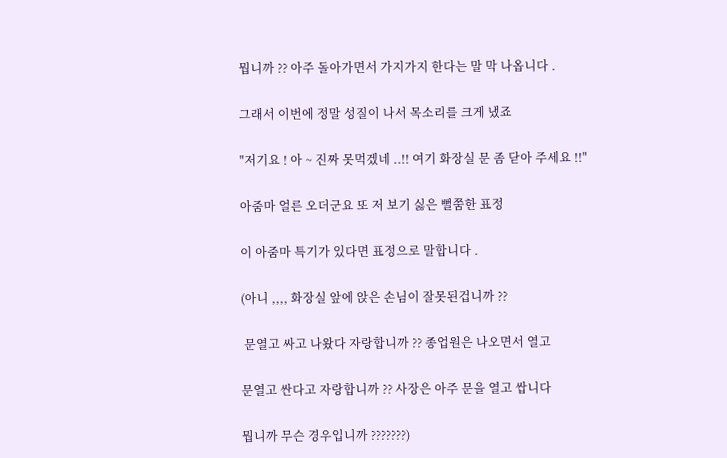뭡니까 ?? 아주 돌아가면서 가지가지 한다는 말 막 나옵니다 .

그래서 이번에 정말 성질이 나서 목소리를 크게 냈죠

"저기요 ! 아 ~ 진짜 못먹겠네 ..!! 여기 화장실 문 좀 닫아 주세요 !!"

아줌마 얼른 오더군요 또 저 보기 싫은 뻘쭘한 표정

이 아줌마 특기가 있다면 표정으로 말합니다 .

(아니 ,,,, 화장실 앞에 앉은 손님이 잘못된겁니까 ??

 문열고 싸고 나왔다 자랑합니까 ?? 종업원은 나오면서 열고

문열고 싼다고 자랑합니까 ?? 사장은 아주 문을 열고 쌉니다

뭡니까 무슨 경우입니까 ???????)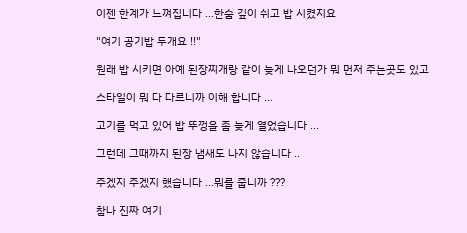이젠 한계가 느껴집니다 ...한숨 깊이 쉬고 밥 시켰지요

"여기 공기밥 두개요 !!"

원래 밥 시키면 아예 된장찌개랑 같이 늦게 나오던가 뭐 먼저 주는곳도 있고

스타일이 뭐 다 다르니까 이해 합니다 ...

고기를 먹고 있어 밥 뚜껑을 좀 늦게 열었습니다 ...

그런데 그때까지 된장 냄새도 나지 않습니다 ..

주겠지 주겠지 했습니다 ...뭐를 줍니까 ???

참나 진짜 여기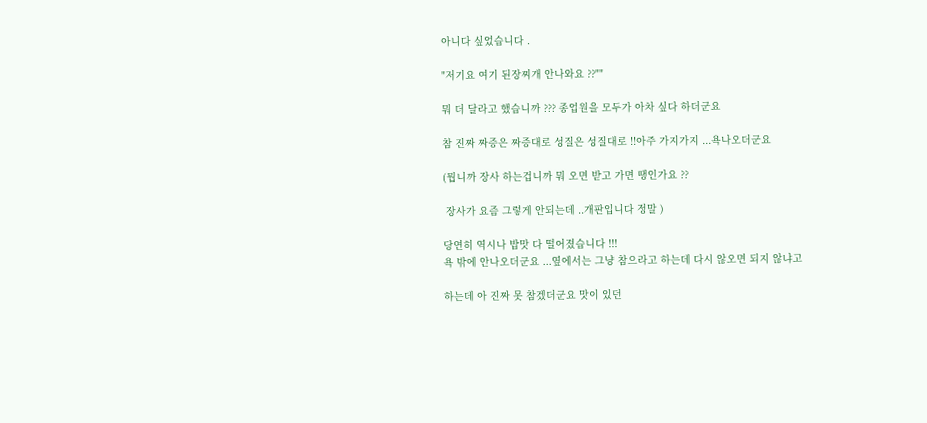아니다 싶었습니다 .

"저기요 여기 된장찌개 안나와요 ??""

뭐 더 달라고 했습니까 ??? 종업원을 모두가 아차 싶다 하더군요

참 진짜 짜증은 짜증대로 성질은 성질대로 !!아주 가지가지 ...욕나오더군요

(뭡니까 장사 하는겁니까 뭐 오면 받고 가면 땡인가요 ??

 장사가 요즘 그렇게 안되는데 ..개판입니다 정말 )

당연히 역시나 밥맛 다 떨어졌습니다 !!!
욕 밖에 안나오더군요 ...옆에서는 그냥 참으라고 하는데 다시 않오면 되지 않냐고

하는데 아 진짜 못 참겠더군요 맛이 있던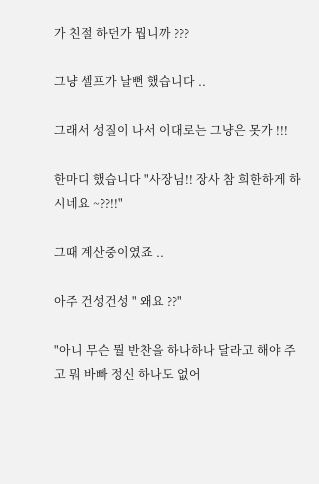가 친절 하던가 뭡니까 ???

그냥 셀프가 날뻔 했습니다 ..

그래서 성질이 나서 이대로는 그냥은 못가 !!!

한마디 했습니다 "사장님!! 장사 참 희한하게 하시네요 ~??!!"

그때 계산중이였죠 ..

아주 건성건성 " 왜요 ??"

"아니 무슨 뭘 반찬을 하나하나 달라고 해야 주고 뭐 바빠 정신 하나도 없어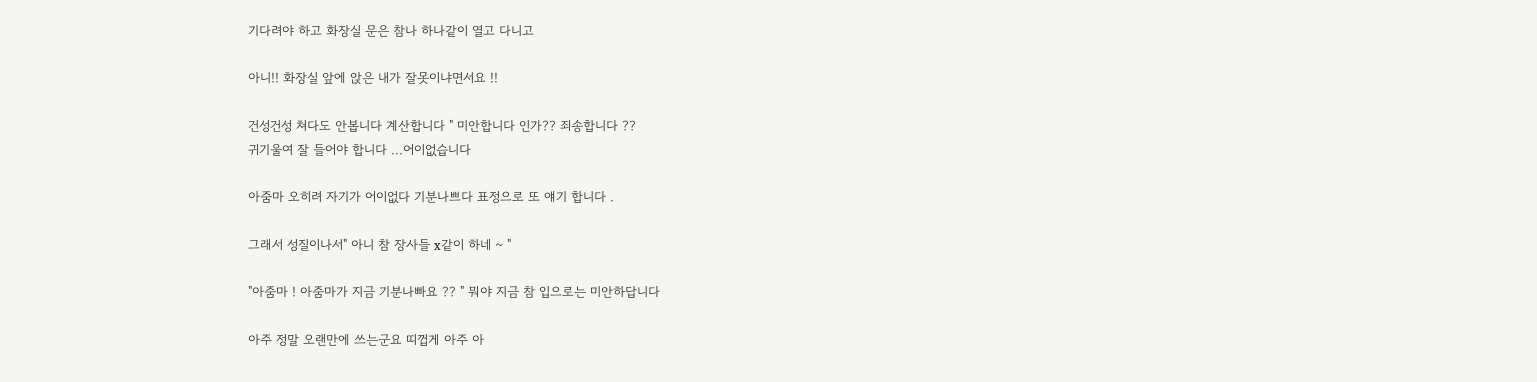기다려야 하고 화장실 문은 참나 하나같이 열고 다니고

아니!! 화장실 앞에 앉은 내가 잘못이냐면서요 !!

건성건성 쳐다도 안봅니다 계산합니다 " 미안합니다 인가?? 죄송합니다 ??
귀기울여 잘 들어야 합니다 ...어이없습니다

아줌마 오히려 자기가 어이없다 기분나쁘다 표정으로 또 얘기 합니다 .

그래서 성질이나서" 아니 참 장사들 x같이 하네 ~ "

"아줌마 ! 아줌마가 지금 기분나빠요 ?? " 뭐야 지금 참 입으로는 미안하답니다

아주 정말 오랜만에 쓰는군요 띠껍게 아주 아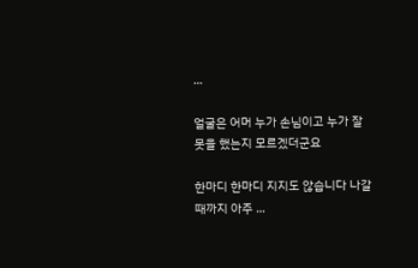...

얼굴은 어머 누가 손님이고 누가 잘못을 했는지 모르겠더군요

한마디 한마디 지지도 않습니다 나갈때까지 아주 ...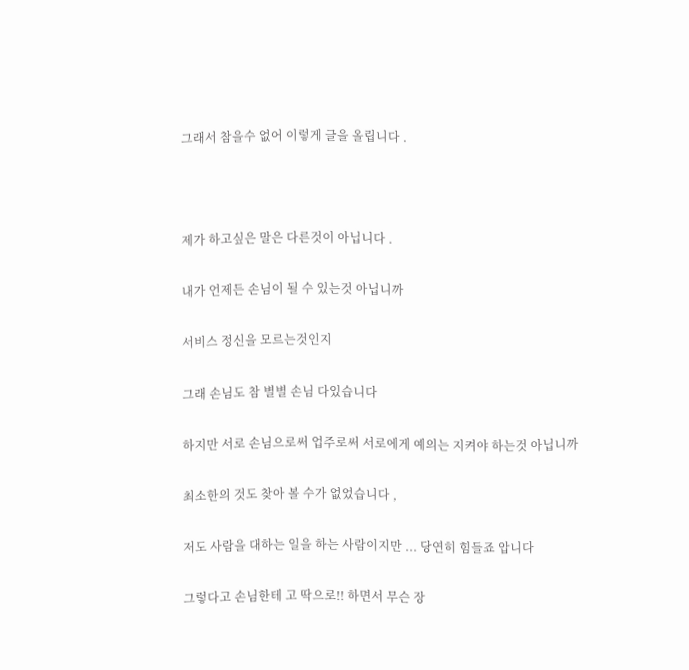그래서 참을수 없어 이렇게 글을 올립니다 .



제가 하고싶은 말은 다른것이 아닙니다 .

내가 언제든 손님이 될 수 있는것 아닙니까

서비스 정신을 모르는것인지

그래 손님도 참 별별 손님 다있습니다

하지만 서로 손님으로써 업주로써 서로에게 예의는 지켜야 하는것 아닙니까

최소한의 것도 찾아 볼 수가 없었습니다 ,

저도 사람을 대하는 일을 하는 사람이지만 ... 당연히 힘들죠 압니다

그렇다고 손님한테 고 딱으로!! 하면서 무슨 장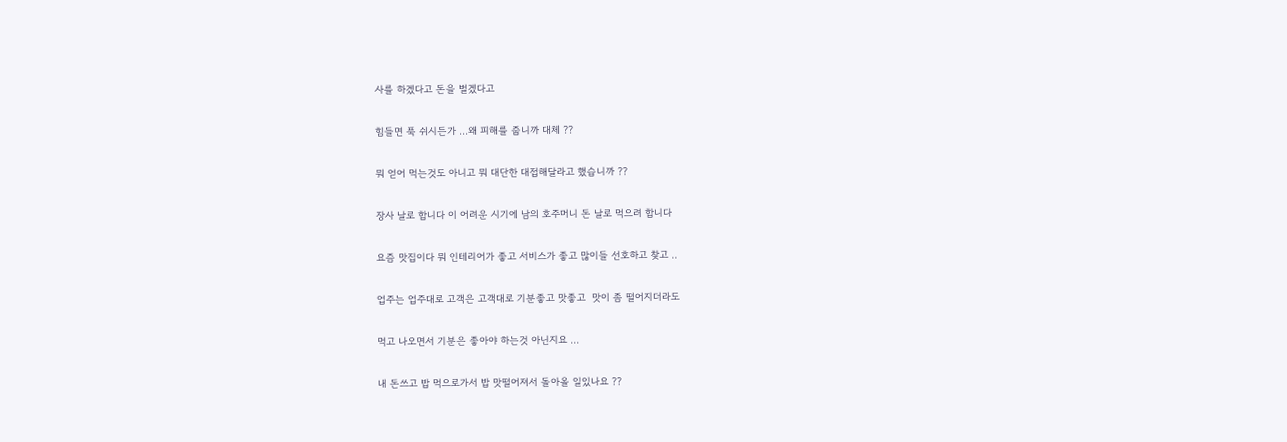사를 하겠다고 돈을 벌겠다고

힘들면 푹 쉬시든가 ...왜 피해를 줍니까 대체 ??

뭐 얻어 먹는것도 아니고 뭐 대단한 대접해달라고 했습니까 ??

장사 날로 합니다 이 어려운 시기에 남의 호주머니 돈 날로 먹으려 합니다

요즘 맛집이다 뭐 인테리어가 좋고 서비스가 좋고 많이들 선호하고 찾고 ..

업주는 업주대로 고객은 고객대로 기분좋고 맛좋고  맛이 좀 떨어지더라도

먹고 나오면서 기분은 좋아야 하는것 아닌지요 ...

내 돈쓰고 밥 먹으로가서 밥 맛떨어져서 돌아올 일있나요 ??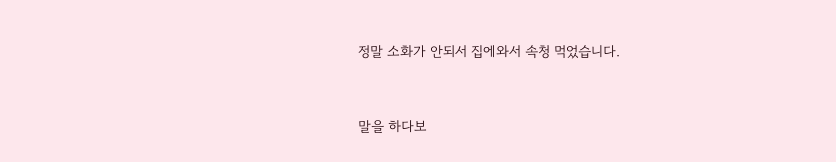정말 소화가 안되서 집에와서 속청 먹었습니다.



말을 하다보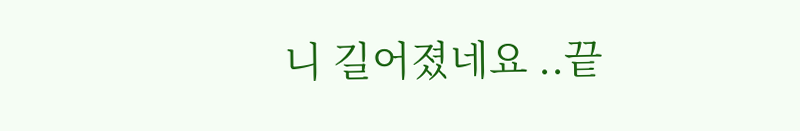니 길어졌네요 ..끝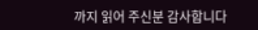까지 읽어 주신분 감사합니다